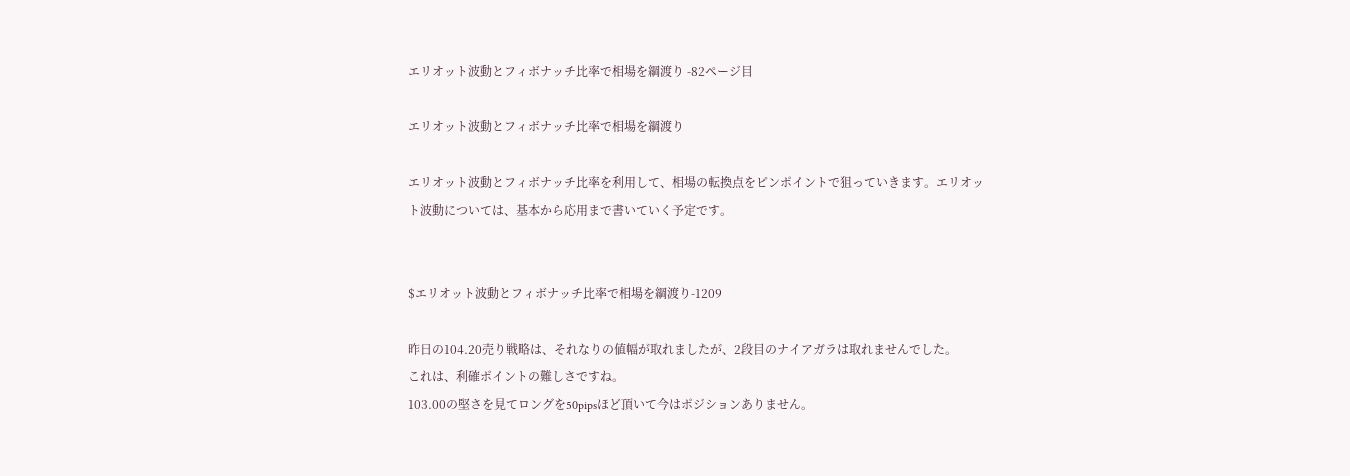エリオット波動とフィボナッチ比率で相場を綱渡り -82ページ目

エリオット波動とフィボナッチ比率で相場を綱渡り

エリオット波動とフィボナッチ比率を利用して、相場の転換点をピンポイントで狙っていきます。エリオット波動については、基本から応用まで書いていく予定です。


$エリオット波動とフィボナッチ比率で相場を綱渡り-1209

昨日の104.20売り戦略は、それなりの値幅が取れましたが、2段目のナイアガラは取れませんでした。
これは、利確ポイントの難しさですね。
103.00の堅さを見てロングを50pipsほど頂いて今はポジションありません。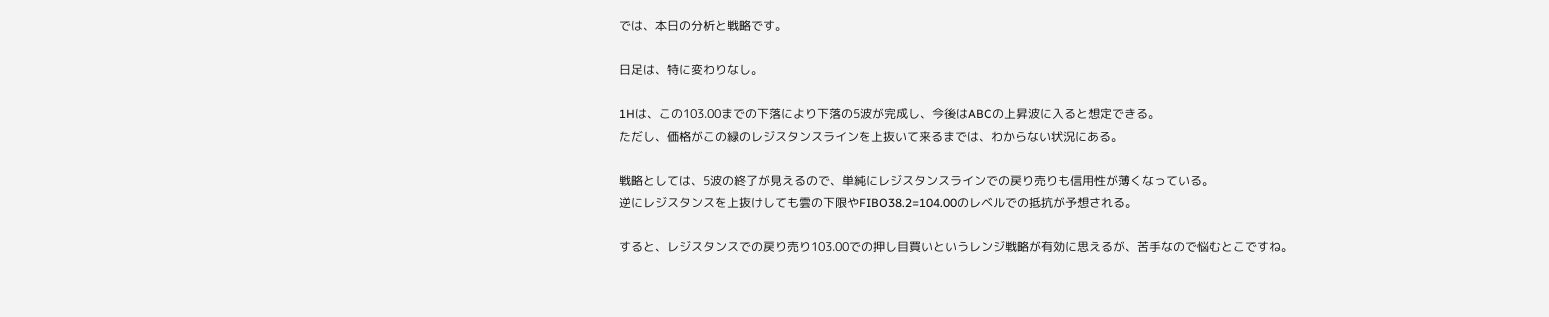では、本日の分析と戦略です。

日足は、特に変わりなし。

1Hは、この103.00までの下落により下落の5波が完成し、今後はABCの上昇波に入ると想定できる。
ただし、価格がこの緑のレジスタンスラインを上抜いて来るまでは、わからない状況にある。

戦略としては、5波の終了が見えるので、単純にレジスタンスラインでの戻り売りも信用性が薄くなっている。
逆にレジスタンスを上抜けしても雲の下限やFIBO38.2=104.00のレベルでの抵抗が予想される。

すると、レジスタンスでの戻り売り103.00での押し目買いというレンジ戦略が有効に思えるが、苦手なので悩むとこですね。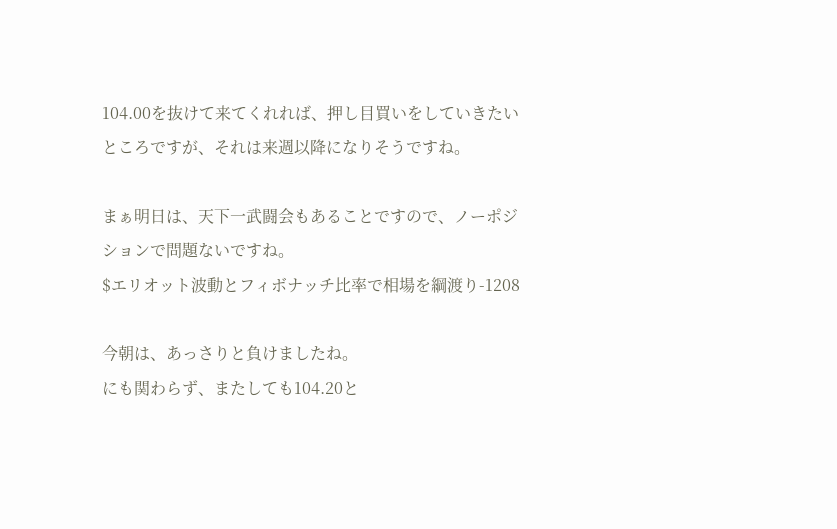104.00を抜けて来てくれれば、押し目買いをしていきたいところですが、それは来週以降になりそうですね。

まぁ明日は、天下一武闘会もあることですので、ノーポジションで問題ないですね。
$エリオット波動とフィボナッチ比率で相場を綱渡り-1208

今朝は、あっさりと負けましたね。
にも関わらず、またしても104.20と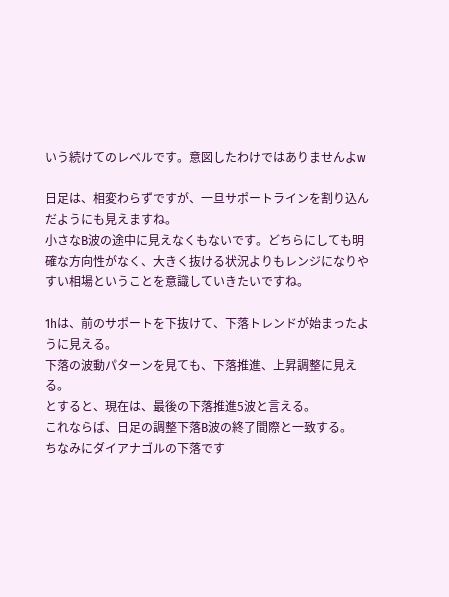いう続けてのレベルです。意図したわけではありませんよw

日足は、相変わらずですが、一旦サポートラインを割り込んだようにも見えますね。
小さなB波の途中に見えなくもないです。どちらにしても明確な方向性がなく、大きく抜ける状況よりもレンジになりやすい相場ということを意識していきたいですね。

1hは、前のサポートを下抜けて、下落トレンドが始まったように見える。
下落の波動パターンを見ても、下落推進、上昇調整に見える。
とすると、現在は、最後の下落推進5波と言える。
これならば、日足の調整下落B波の終了間際と一致する。
ちなみにダイアナゴルの下落です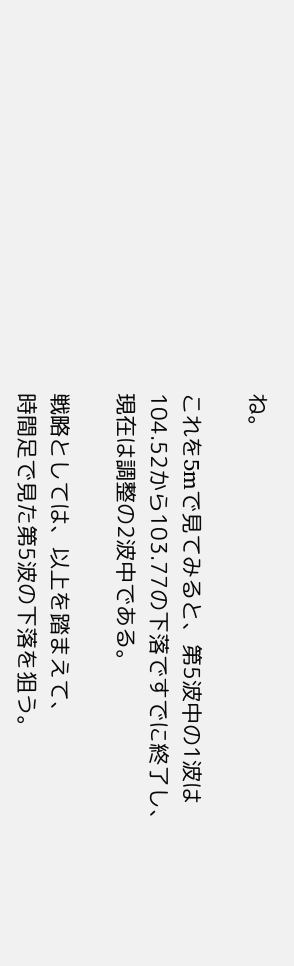ね。

これを5mで見てみると、第5波中の1波は104.52から103.77の下落ですでに終了し、現在は調整の2波中である。

戦略としては、以上を踏まえて、
時間足で見た第5波の下落を狙う。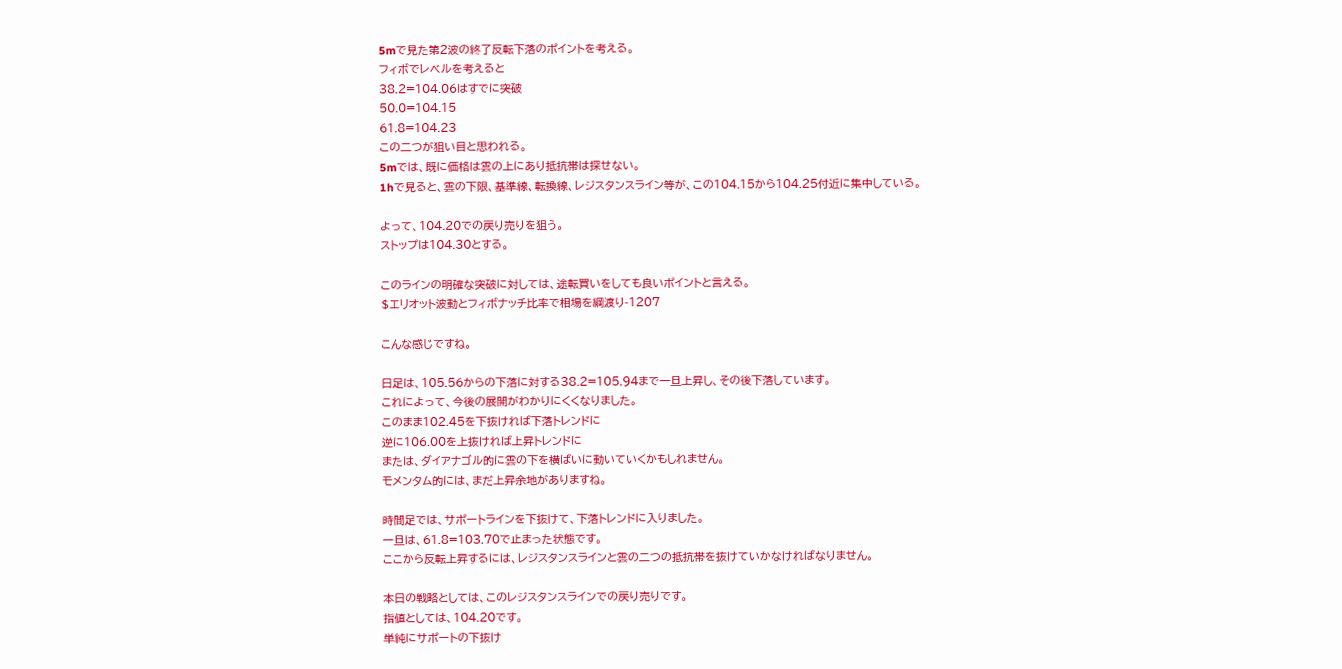5mで見た第2波の終了反転下落のポイントを考える。
フィボでレベルを考えると
38.2=104.06はすでに突破
50.0=104.15
61.8=104.23
この二つが狙い目と思われる。
5mでは、既に価格は雲の上にあり抵抗帯は探せない。
1hで見ると、雲の下限、基準線、転換線、レジスタンスライン等が、この104.15から104.25付近に集中している。

よって、104.20での戻り売りを狙う。
ストップは104.30とする。

このラインの明確な突破に対しては、途転買いをしても良いポイントと言える。
$エリオット波動とフィボナッチ比率で相場を綱渡り-1207

こんな感じですね。

日足は、105.56からの下落に対する38.2=105.94まで一旦上昇し、その後下落しています。
これによって、今後の展開がわかりにくくなりました。
このまま102.45を下抜ければ下落トレンドに
逆に106.00を上抜ければ上昇トレンドに
または、ダイアナゴル的に雲の下を横ばいに動いていくかもしれません。
モメンタム的には、まだ上昇余地がありますね。

時間足では、サポートラインを下抜けて、下落トレンドに入りました。
一旦は、61.8=103.70で止まった状態です。
ここから反転上昇するには、レジスタンスラインと雲の二つの抵抗帯を抜けていかなければなりません。

本日の戦略としては、このレジスタンスラインでの戻り売りです。
指値としては、104.20です。
単純にサポートの下抜け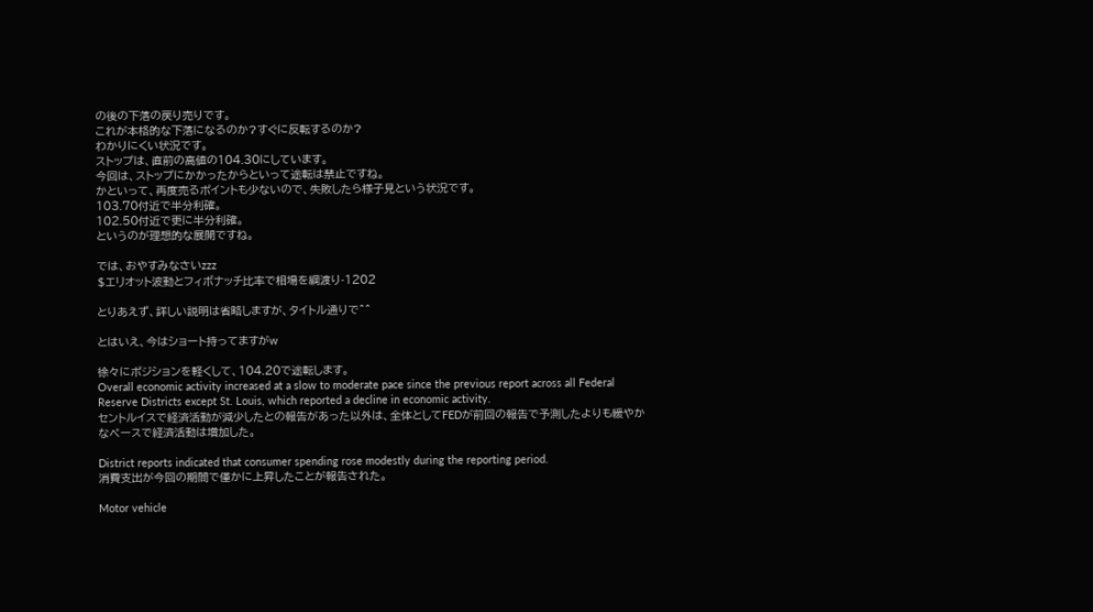の後の下落の戻り売りです。
これが本格的な下落になるのか?すぐに反転するのか?
わかりにくい状況です。
ストップは、直前の高値の104.30にしています。
今回は、ストップにかかったからといって途転は禁止ですね。
かといって、再度売るポイントも少ないので、失敗したら様子見という状況です。
103.70付近で半分利確。
102.50付近で更に半分利確。
というのが理想的な展開ですね。

では、おやすみなさいzzz
$エリオット波動とフィボナッチ比率で相場を綱渡り-1202

とりあえず、詳しい説明は省略しますが、タイトル通りで^^

とはいえ、今はショート持ってますがw

徐々にポジションを軽くして、104.20で途転します。
Overall economic activity increased at a slow to moderate pace since the previous report across all Federal Reserve Districts except St. Louis, which reported a decline in economic activity.
セントルイスで経済活動が減少したとの報告があった以外は、全体としてFEDが前回の報告で予測したよりも緩やかなペースで経済活動は増加した。

District reports indicated that consumer spending rose modestly during the reporting period.
消費支出が今回の期間で僅かに上昇したことが報告された。

Motor vehicle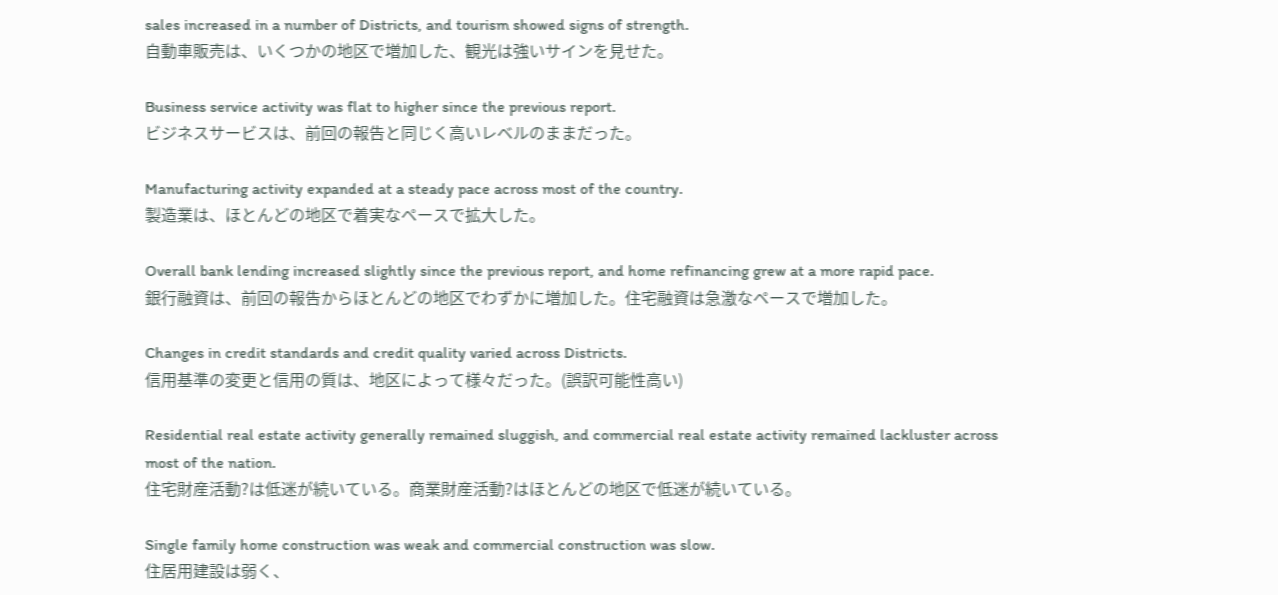sales increased in a number of Districts, and tourism showed signs of strength.
自動車販売は、いくつかの地区で増加した、観光は強いサインを見せた。

Business service activity was flat to higher since the previous report.
ビジネスサービスは、前回の報告と同じく高いレベルのままだった。

Manufacturing activity expanded at a steady pace across most of the country.
製造業は、ほとんどの地区で着実なペースで拡大した。

Overall bank lending increased slightly since the previous report, and home refinancing grew at a more rapid pace.
銀行融資は、前回の報告からほとんどの地区でわずかに増加した。住宅融資は急激なペースで増加した。

Changes in credit standards and credit quality varied across Districts.
信用基準の変更と信用の質は、地区によって様々だった。(誤訳可能性高い)

Residential real estate activity generally remained sluggish, and commercial real estate activity remained lackluster across most of the nation.
住宅財産活動?は低迷が続いている。商業財産活動?はほとんどの地区で低迷が続いている。

Single family home construction was weak and commercial construction was slow.
住居用建設は弱く、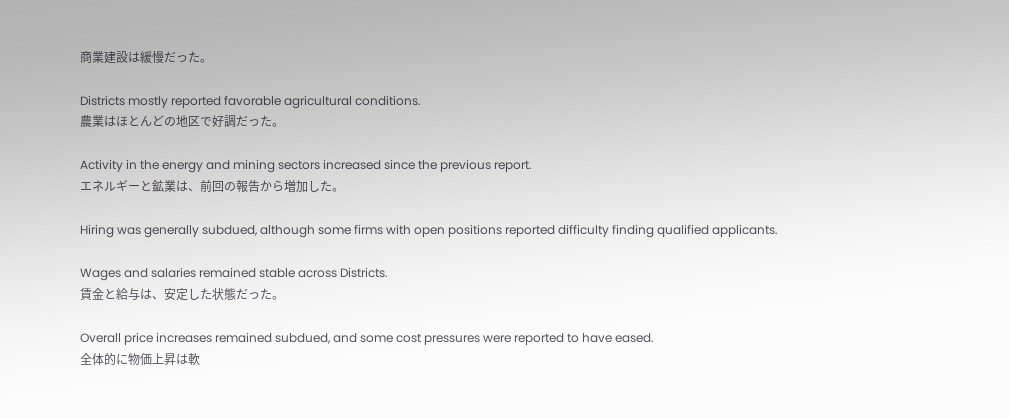商業建設は緩慢だった。

Districts mostly reported favorable agricultural conditions.
農業はほとんどの地区で好調だった。

Activity in the energy and mining sectors increased since the previous report.
エネルギーと鉱業は、前回の報告から増加した。

Hiring was generally subdued, although some firms with open positions reported difficulty finding qualified applicants.

Wages and salaries remained stable across Districts.
賃金と給与は、安定した状態だった。

Overall price increases remained subdued, and some cost pressures were reported to have eased.
全体的に物価上昇は軟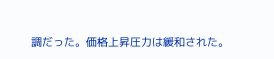調だった。価格上昇圧力は緩和された。